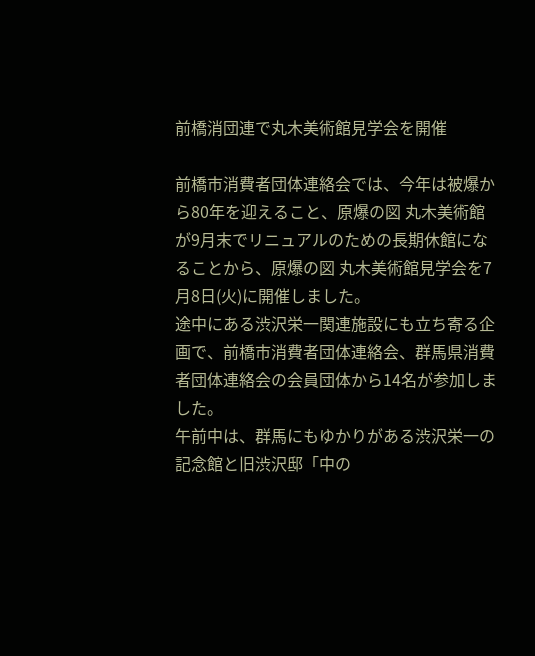前橋消団連で丸木美術館見学会を開催

前橋市消費者団体連絡会では、今年は被爆から80年を迎えること、原爆の図 丸木美術館が9月末でリニュアルのための長期休館になることから、原爆の図 丸木美術館見学会を7月8日(火)に開催しました。
途中にある渋沢栄一関連施設にも立ち寄る企画で、前橋市消費者団体連絡会、群馬県消費者団体連絡会の会員団体から14名が参加しました。
午前中は、群馬にもゆかりがある渋沢栄一の記念館と旧渋沢邸「中の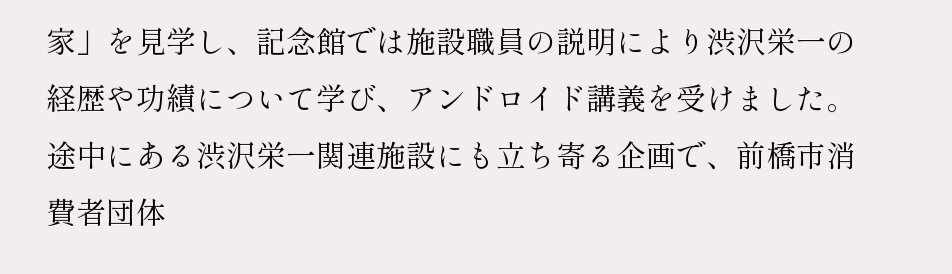家」を見学し、記念館では施設職員の説明により渋沢栄一の経歴や功績について学び、アンドロイド講義を受けました。
途中にある渋沢栄一関連施設にも立ち寄る企画で、前橋市消費者団体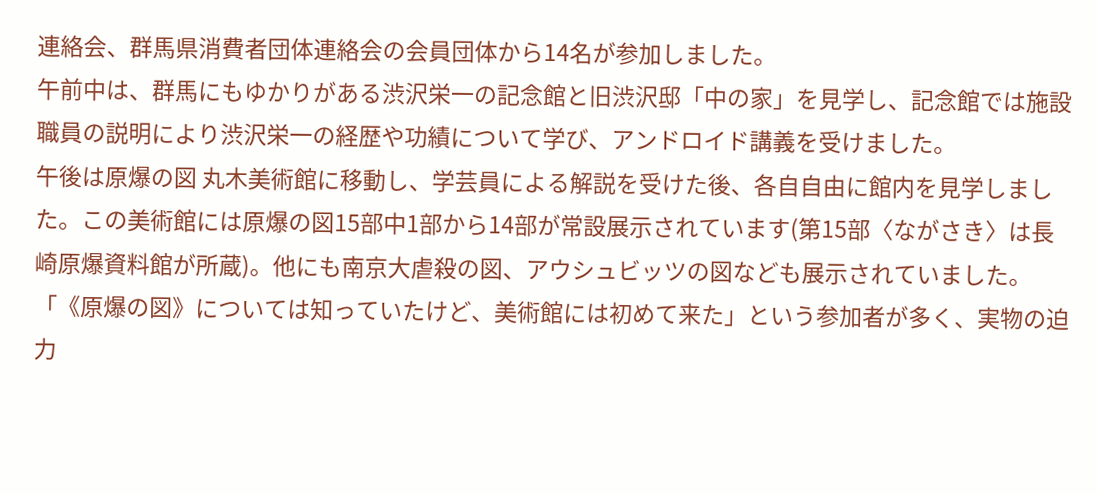連絡会、群馬県消費者団体連絡会の会員団体から14名が参加しました。
午前中は、群馬にもゆかりがある渋沢栄一の記念館と旧渋沢邸「中の家」を見学し、記念館では施設職員の説明により渋沢栄一の経歴や功績について学び、アンドロイド講義を受けました。
午後は原爆の図 丸木美術館に移動し、学芸員による解説を受けた後、各自自由に館内を見学しました。この美術館には原爆の図15部中1部から14部が常設展示されています(第15部〈ながさき〉は長崎原爆資料館が所蔵)。他にも南京大虐殺の図、アウシュビッツの図なども展示されていました。
「《原爆の図》については知っていたけど、美術館には初めて来た」という参加者が多く、実物の迫力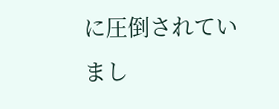に圧倒されていまし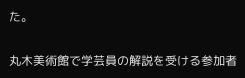た。

丸木美術館で学芸員の解説を受ける参加者